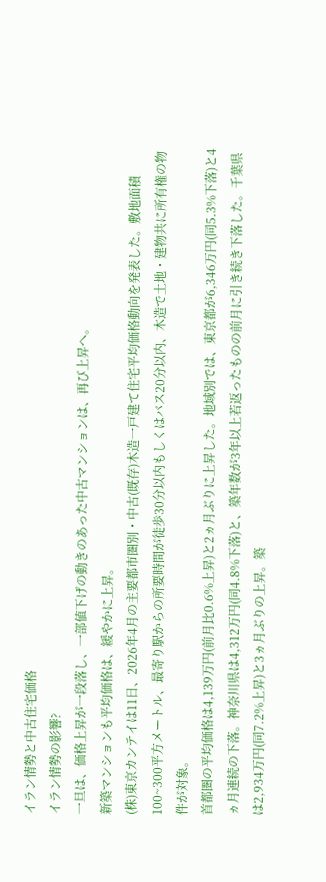イラン情勢と中古住宅価格
イラン情勢の影響?
一旦は、価格上昇が一段落し、一部値下げの動きのあった中古マンションは、再び上昇へ。
新築マンションも平均価格は、緩やかに上昇。
(株)東京カンテイは11日、2026年4月の主要都市圏別・中古(既存)木造一戸建て住宅平均価格動向を発表した。敷地面積100~300平方メートル、最寄り駅からの所要時間が徒歩30分以内もしくはバス20分以内、木造で土地・建物共に所有権の物件が対象。
首都圏の平均価格は4,139万円(前月比0.6%上昇)と2ヵ月ぶりに上昇した。地域別では、東京都が6,346万円(同5.3%下落)と4ヵ月連続の下落。神奈川県は4,312万円(同4.8%下落)と、築年数が3年以上若返ったものの前月に引き続き下落した。千葉県は2,934万円(同7.2%上昇)と3ヵ月ぶりの上昇。築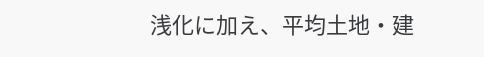浅化に加え、平均土地・建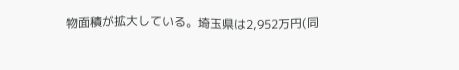物面積が拡大している。埼玉県は2,952万円(同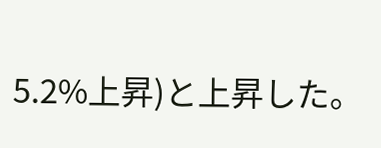5.2%上昇)と上昇した。